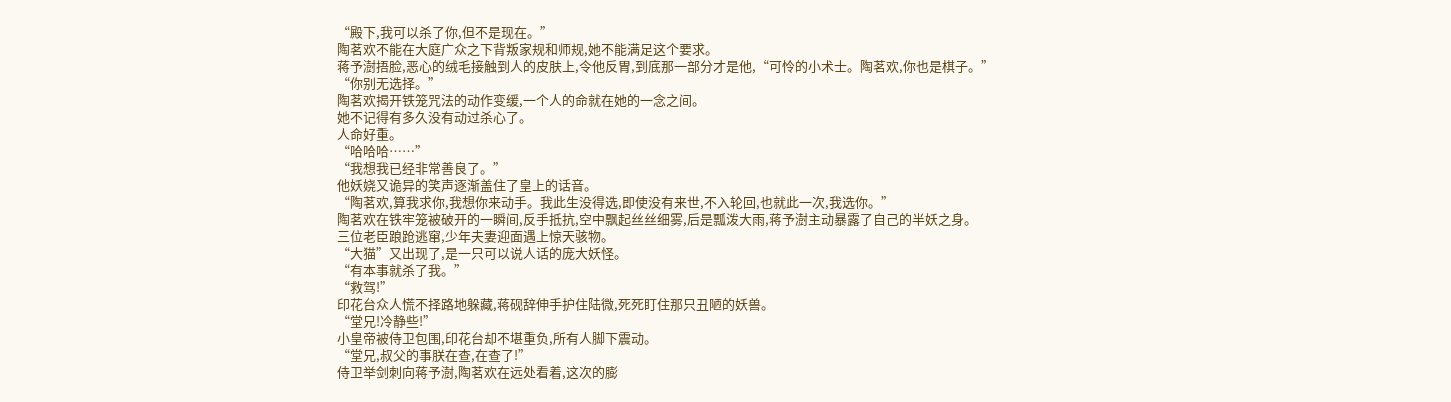“殿下,我可以杀了你,但不是现在。”
陶茗欢不能在大庭广众之下背叛家规和师规,她不能满足这个要求。
蒋予澍捂脸,恶心的绒毛接触到人的皮肤上,令他反胃,到底那一部分才是他,“可怜的小术士。陶茗欢,你也是棋子。”
“你别无选择。”
陶茗欢揭开铁笼咒法的动作变缓,一个人的命就在她的一念之间。
她不记得有多久没有动过杀心了。
人命好重。
“哈哈哈……”
“我想我已经非常善良了。”
他妖娆又诡异的笑声逐渐盖住了皇上的话音。
“陶茗欢,算我求你,我想你来动手。我此生没得选,即使没有来世,不入轮回,也就此一次,我选你。”
陶茗欢在铁牢笼被破开的一瞬间,反手抵抗,空中飘起丝丝细雾,后是瓢泼大雨,蒋予澍主动暴露了自己的半妖之身。
三位老臣踉跄逃窜,少年夫妻迎面遇上惊天骇物。
“大猫”又出现了,是一只可以说人话的庞大妖怪。
“有本事就杀了我。”
“救驾!”
印花台众人慌不择路地躲藏,蒋砚辞伸手护住陆微,死死盯住那只丑陋的妖兽。
“堂兄!冷静些!”
小皇帝被侍卫包围,印花台却不堪重负,所有人脚下震动。
“堂兄,叔父的事朕在查,在查了!”
侍卫举剑刺向蒋予澍,陶茗欢在远处看着,这次的膨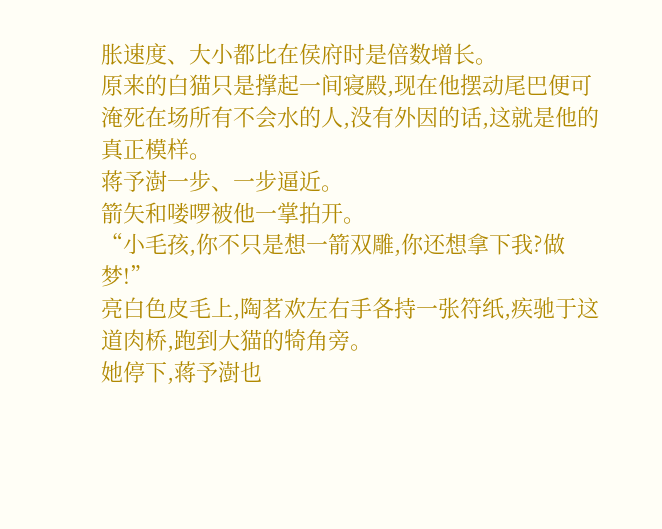胀速度、大小都比在侯府时是倍数增长。
原来的白猫只是撑起一间寝殿,现在他摆动尾巴便可淹死在场所有不会水的人,没有外因的话,这就是他的真正模样。
蒋予澍一步、一步逼近。
箭矢和喽啰被他一掌拍开。
“小毛孩,你不只是想一箭双雕,你还想拿下我?做梦!”
亮白色皮毛上,陶茗欢左右手各持一张符纸,疾驰于这道肉桥,跑到大猫的犄角旁。
她停下,蒋予澍也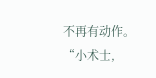不再有动作。
“小术士,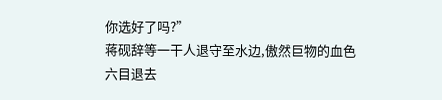你选好了吗?”
蒋砚辞等一干人退守至水边,傲然巨物的血色六目退去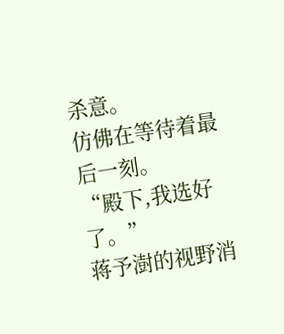杀意。
仿佛在等待着最后一刻。
“殿下,我选好了。”
蒋予澍的视野消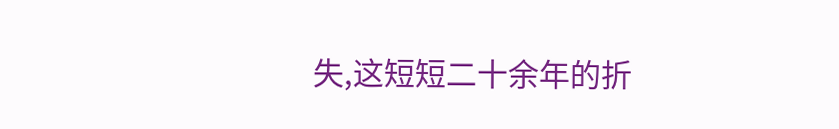失,这短短二十余年的折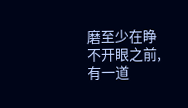磨至少在睁不开眼之前,有一道